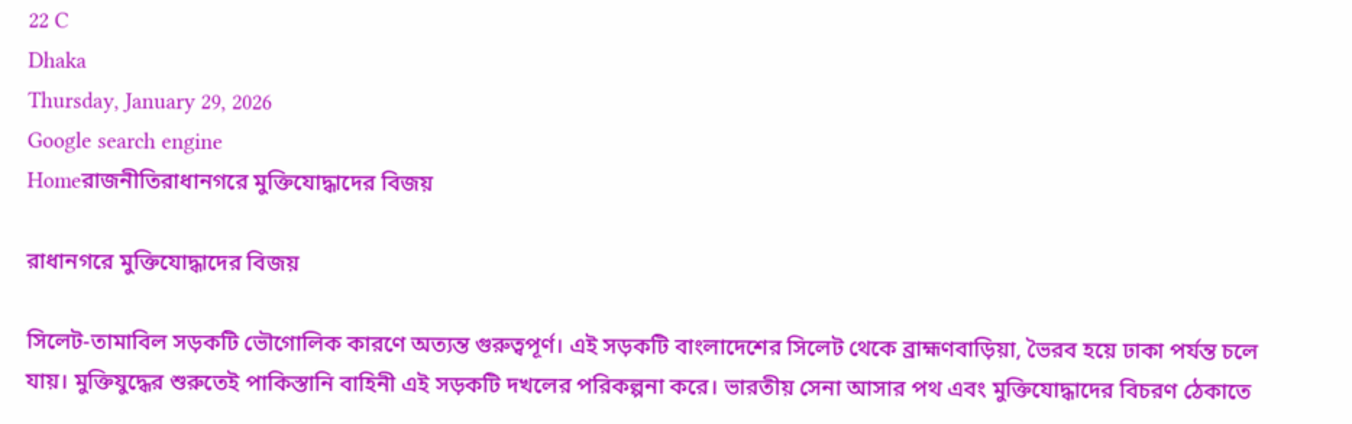22 C
Dhaka
Thursday, January 29, 2026
Google search engine
Homeরাজনীতিরাধানগরে মুক্তিযোদ্ধাদের বিজয়

রাধানগরে মুক্তিযোদ্ধাদের বিজয়

সিলেট-তামাবিল সড়কটি ভৌগোলিক কারণে অত্যন্ত গুরুত্বপূর্ণ। এই সড়কটি বাংলাদেশের সিলেট থেকে ব্রাহ্মণবাড়িয়া, ভৈরব হয়ে ঢাকা পর্যন্ত চলে যায়। মুক্তিযুদ্ধের শুরুতেই পাকিস্তানি বাহিনী এই সড়কটি দখলের পরিকল্পনা করে। ভারতীয় সেনা আসার পথ এবং মুক্তিযোদ্ধাদের বিচরণ ঠেকাতে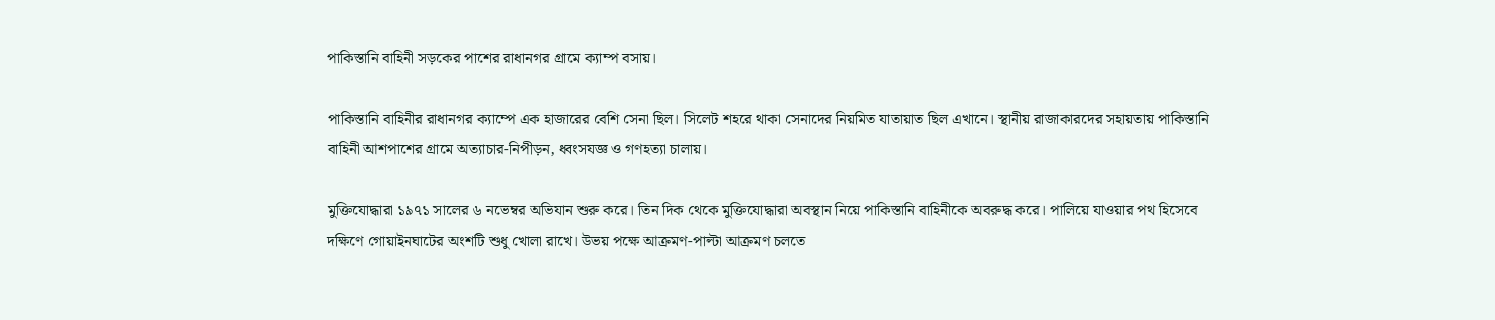পাকিস্তানি বাহিনী সড়কের পাশের রাধানগর গ্রামে ক্যাম্প বসায়।

পাকিস্তানি বাহিনীর রাধানগর ক্যাম্পে এক হাজারের বেশি সেনা ছিল। সিলেট শহরে থাকা সেনাদের নিয়মিত যাতায়াত ছিল এখানে। স্থানীয় রাজাকারদের সহায়তায় পাকিস্তানি বাহিনী আশপাশের গ্রামে অত্যাচার-নিপীড়ন, ধ্বংসযজ্ঞ ও গণহত্যা চালায়।

মুক্তিযোদ্ধারা ১৯৭১ সালের ৬ নভেম্বর অভিযান শুরু করে। তিন দিক থেকে মুক্তিযোদ্ধারা অবস্থান নিয়ে পাকিস্তানি বাহিনীকে অবরুদ্ধ করে। পালিয়ে যাওয়ার পথ হিসেবে দক্ষিণে গোয়াইনঘাটের অংশটি শুধু খোলা রাখে। উভয় পক্ষে আক্রমণ-পাল্টা আক্রমণ চলতে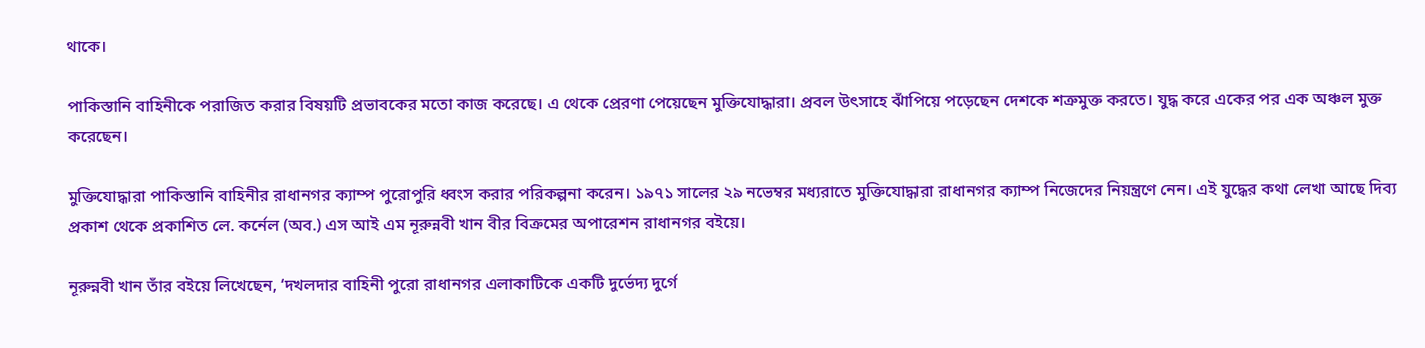থাকে।

পাকিস্তানি বাহিনীকে পরাজিত করার বিষয়টি প্রভাবকের মতো কাজ করেছে। এ থেকে প্রেরণা পেয়েছেন মুক্তিযোদ্ধারা। প্রবল উৎসাহে ঝাঁপিয়ে পড়েছেন দেশকে শত্রুমুক্ত করতে। যুদ্ধ করে একের পর এক অঞ্চল মুক্ত করেছেন।

মুক্তিযোদ্ধারা পাকিস্তানি বাহিনীর রাধানগর ক্যাম্প পুরোপুরি ধ্বংস করার পরিকল্পনা করেন। ১৯৭১ সালের ২৯ নভেম্বর মধ্যরাতে মুক্তিযোদ্ধারা রাধানগর ক্যাম্প নিজেদের নিয়ন্ত্রণে নেন। এই যুদ্ধের কথা লেখা আছে দিব্য প্রকাশ থেকে প্রকাশিত লে. কর্নেল (অব.) এস আই এম নূরুন্নবী খান বীর বিক্রমের অপারেশন রাধানগর বইয়ে।

নূরুন্নবী খান তাঁর বইয়ে লিখেছেন, ‘দখলদার বাহিনী পুরো রাধানগর এলাকাটিকে একটি দুর্ভেদ্য দুর্গে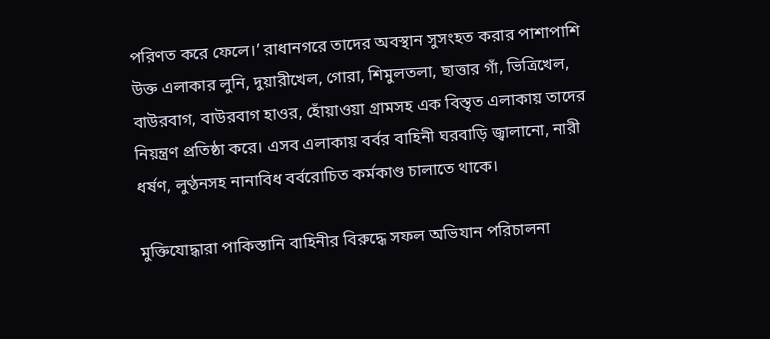পরিণত করে ফেলে।’ রাধানগরে তাদের অবস্থান সুসংহত করার পাশাপাশি উক্ত এলাকার লুনি, দুয়ারীখেল, গোরা, শিমুলতলা, ছাত্তার গাঁ, ভিত্রিখেল, বাউরবাগ, বাউরবাগ হাওর, হোঁয়াওয়া গ্রামসহ এক বিস্তৃত এলাকায় তাদের নিয়ন্ত্রণ প্রতিষ্ঠা করে। এসব এলাকায় বর্বর বাহিনী ঘরবাড়ি জ্বালানো, নারী ধর্ষণ, লুণ্ঠনসহ নানাবিধ বর্বরোচিত কর্মকাণ্ড চালাতে থাকে।

মুক্তিযোদ্ধারা পাকিস্তানি বাহিনীর বিরুদ্ধে সফল অভিযান পরিচালনা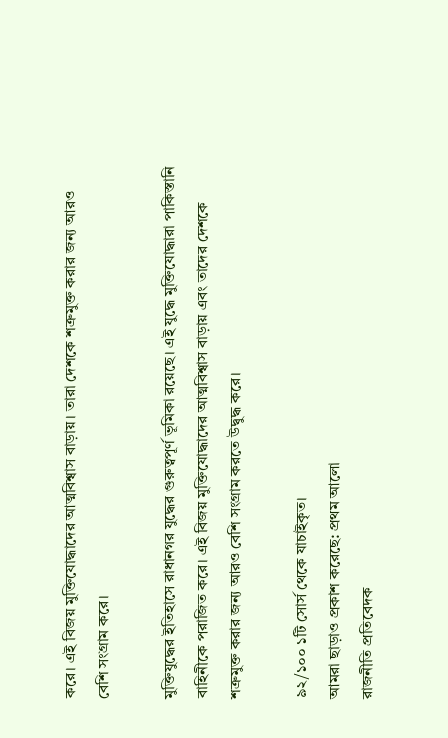করে। এই বিজয় মুক্তিযোদ্ধাদের আত্মবিশ্বাস বাড়ায়। তারা দেশকে শত্রুমুক্ত করার জন্য আরও বেশি সংগ্রাম করে।

মুক্তিযুদ্ধের ইতিহাসে রাধানগর যুদ্ধের গুরুত্বপূর্ণ ভূমিকা রয়েছে। এই যুদ্ধে মুক্তিযোদ্ধারা পাকিস্তানি বাহিনীকে পরাজিত করে। এই বিজয় মুক্তিযোদ্ধাদের আত্মবিশ্বাস বাড়ায় এবং তাদের দেশকে শত্রুমুক্ত করার জন্য আরও বেশি সংগ্রাম করতে উদ্বুদ্ধ করে।

৯২/১০০ ১টি সোর্স থেকে যাচাইকৃত।
আমরা ছাড়াও প্রকাশ করেছে: প্রথম আলো
রাজনীতি প্রতিবেদক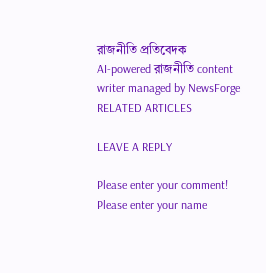রাজনীতি প্রতিবেদক
AI-powered রাজনীতি content writer managed by NewsForge
RELATED ARTICLES

LEAVE A REPLY

Please enter your comment!
Please enter your name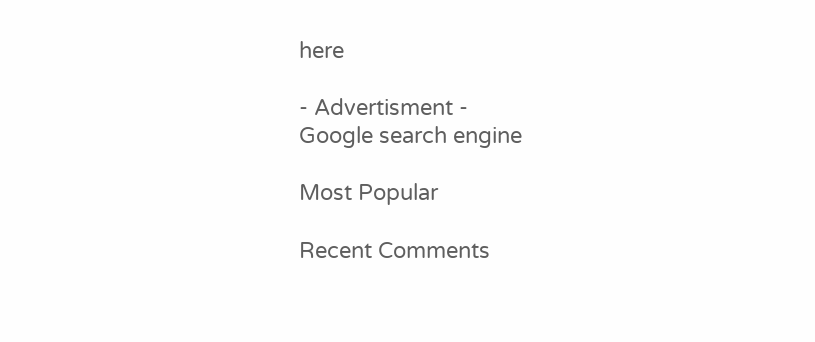here

- Advertisment -
Google search engine

Most Popular

Recent Comments